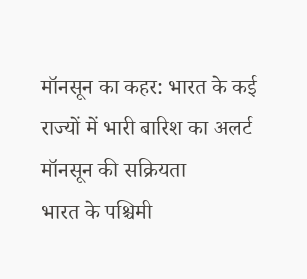मॉनसून का कहर: भारत के कई राज्यों में भारी बारिश का अलर्ट
मॉनसून की सक्रियता
भारत के पश्चिमी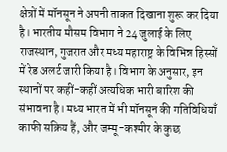क्षेत्रों में मॉनसून ने अपनी ताकत दिखाना शुरू कर दिया है। भारतीय मौसम विभाग ने 24 जुलाई के लिए राजस्थान, गुजरात और मध्य महाराष्ट्र के विभिन्न हिस्सों में रेड अलर्ट जारी किया है। विभाग के अनुसार, इन स्थानों पर कहीं-कहीं अत्यधिक भारी बारिश की संभावना है। मध्य भारत में भी मॉनसून की गतिविधियाँ काफी सक्रिय हैं, और जम्मू-कश्मीर के कुछ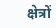क्षेत्रों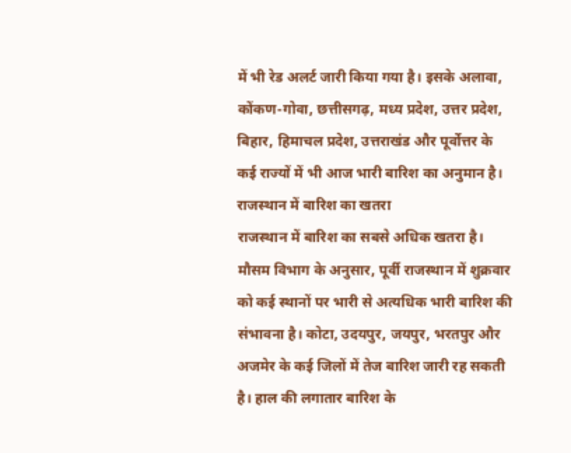में भी रेड अलर्ट जारी किया गया है। इसके अलावा, कोंकण-गोवा, छत्तीसगढ़, मध्य प्रदेश, उत्तर प्रदेश, बिहार, हिमाचल प्रदेश, उत्तराखंड और पूर्वोत्तर के कई राज्यों में भी आज भारी बारिश का अनुमान है।
राजस्थान में बारिश का खतरा
राजस्थान में बारिश का सबसे अधिक खतरा है। मौसम विभाग के अनुसार, पूर्वी राजस्थान में शुक्रवार को कई स्थानों पर भारी से अत्यधिक भारी बारिश की संभावना है। कोटा, उदयपुर, जयपुर, भरतपुर और अजमेर के कई जिलों में तेज बारिश जारी रह सकती है। हाल की लगातार बारिश के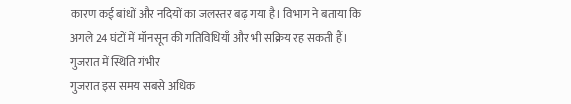कारण कई बांधों और नदियों का जलस्तर बढ़ गया है। विभाग ने बताया कि अगले 24 घंटों में मॉनसून की गतिविधियाँ और भी सक्रिय रह सकती हैं।
गुजरात में स्थिति गंभीर
गुजरात इस समय सबसे अधिक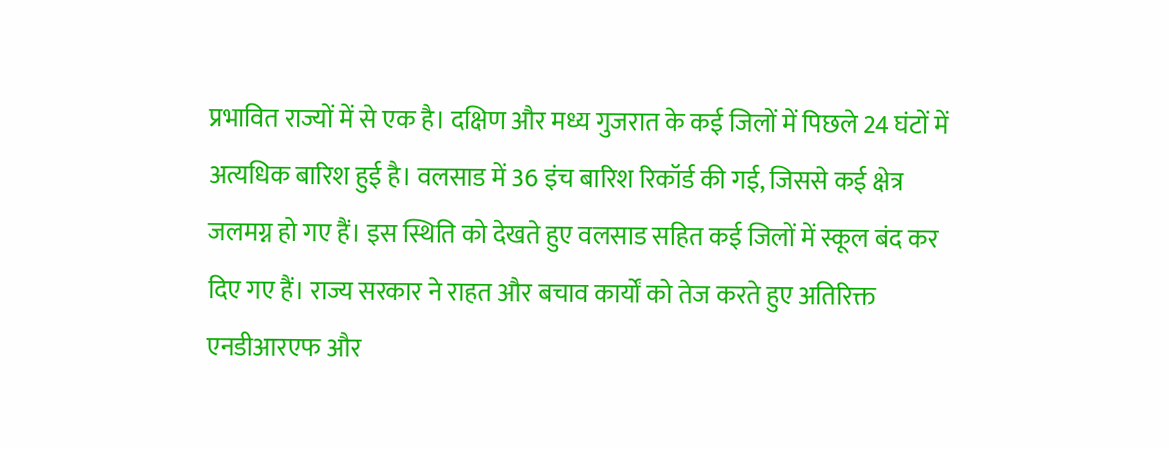प्रभावित राज्यों में से एक है। दक्षिण और मध्य गुजरात के कई जिलों में पिछले 24 घंटों में अत्यधिक बारिश हुई है। वलसाड में 36 इंच बारिश रिकॉर्ड की गई, जिससे कई क्षेत्र जलमग्न हो गए हैं। इस स्थिति को देखते हुए वलसाड सहित कई जिलों में स्कूल बंद कर दिए गए हैं। राज्य सरकार ने राहत और बचाव कार्यों को तेज करते हुए अतिरिक्त एनडीआरएफ और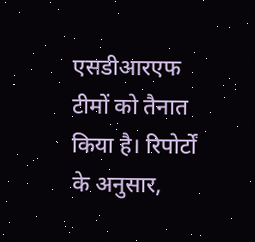एसडीआरएफ टीमों को तैनात किया है। रिपोर्टों के अनुसार,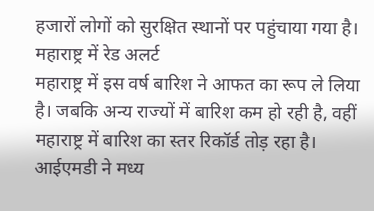हजारों लोगों को सुरक्षित स्थानों पर पहुंचाया गया है।
महाराष्ट्र में रेड अलर्ट
महाराष्ट्र में इस वर्ष बारिश ने आफत का रूप ले लिया है। जबकि अन्य राज्यों में बारिश कम हो रही है, वहीं महाराष्ट्र में बारिश का स्तर रिकॉर्ड तोड़ रहा है। आईएमडी ने मध्य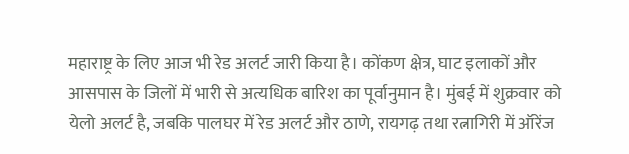महाराष्ट्र के लिए आज भी रेड अलर्ट जारी किया है। कोंकण क्षेत्र, घाट इलाकों और आसपास के जिलों में भारी से अत्यधिक बारिश का पूर्वानुमान है। मुंबई में शुक्रवार को येलो अलर्ट है, जबकि पालघर में रेड अलर्ट और ठाणे, रायगढ़ तथा रत्नागिरी में ऑरेंज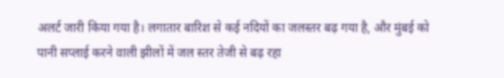अलर्ट जारी किया गया है। लगातार बारिश से कई नदियों का जलस्तर बढ़ गया है, और मुंबई को पानी सप्लाई करने वाली झीलों में जल स्तर तेजी से बढ़ रहा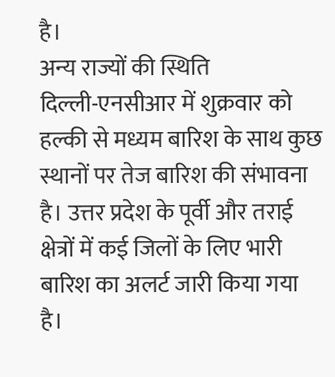है।
अन्य राज्यों की स्थिति
दिल्ली-एनसीआर में शुक्रवार को हल्की से मध्यम बारिश के साथ कुछ स्थानों पर तेज बारिश की संभावना है। उत्तर प्रदेश के पूर्वी और तराई क्षेत्रों में कई जिलों के लिए भारी बारिश का अलर्ट जारी किया गया है।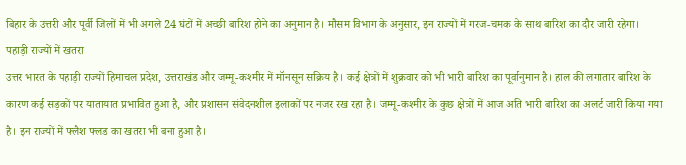बिहार के उत्तरी और पूर्वी जिलों में भी अगले 24 घंटों में अच्छी बारिश होने का अनुमान है। मौसम विभाग के अनुसार, इन राज्यों में गरज-चमक के साथ बारिश का दौर जारी रहेगा।
पहाड़ी राज्यों में खतरा
उत्तर भारत के पहाड़ी राज्यों हिमाचल प्रदेश, उत्तराखंड और जम्मू-कश्मीर में मॉनसून सक्रिय है। कई क्षेत्रों में शुक्रवार को भी भारी बारिश का पूर्वानुमान है। हाल की लगातार बारिश के कारण कई सड़कों पर यातायात प्रभावित हुआ है, और प्रशासन संवेदनशील इलाकों पर नजर रख रहा है। जम्मू-कश्मीर के कुछ क्षेत्रों में आज अति भारी बारिश का अलर्ट जारी किया गया है। इन राज्यों में फ्लैश फ्लड का खतरा भी बना हुआ है।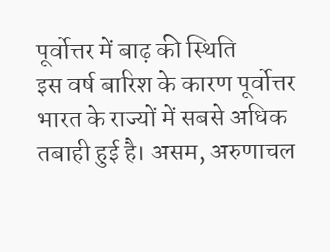पूर्वोत्तर में बाढ़ की स्थिति
इस वर्ष बारिश के कारण पूर्वोत्तर भारत के राज्यों में सबसे अधिक तबाही हुई है। असम, अरुणाचल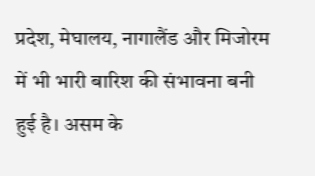प्रदेश, मेघालय, नागालैंड और मिजोरम में भी भारी बारिश की संभावना बनी हुई है। असम के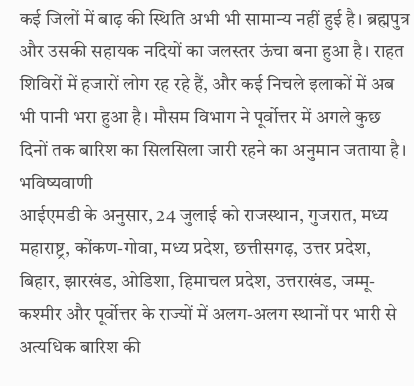कई जिलों में बाढ़ की स्थिति अभी भी सामान्य नहीं हुई है। ब्रह्मपुत्र और उसकी सहायक नदियों का जलस्तर ऊंचा बना हुआ है। राहत शिविरों में हजारों लोग रह रहे हैं, और कई निचले इलाकों में अब भी पानी भरा हुआ है। मौसम विभाग ने पूर्वोत्तर में अगले कुछ दिनों तक बारिश का सिलसिला जारी रहने का अनुमान जताया है।
भविष्यवाणी
आईएमडी के अनुसार, 24 जुलाई को राजस्थान, गुजरात, मध्य महाराष्ट्र, कोंकण-गोवा, मध्य प्रदेश, छत्तीसगढ़, उत्तर प्रदेश, बिहार, झारखंड, ओडिशा, हिमाचल प्रदेश, उत्तराखंड, जम्मू-कश्मीर और पूर्वोत्तर के राज्यों में अलग-अलग स्थानों पर भारी से अत्यधिक बारिश की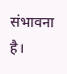संभावना है।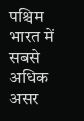पश्चिम भारत में सबसे अधिक असर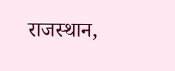राजस्थान,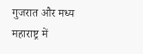गुजरात और मध्य महाराष्ट्र में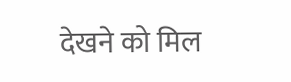देखने को मिल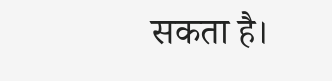सकता है।